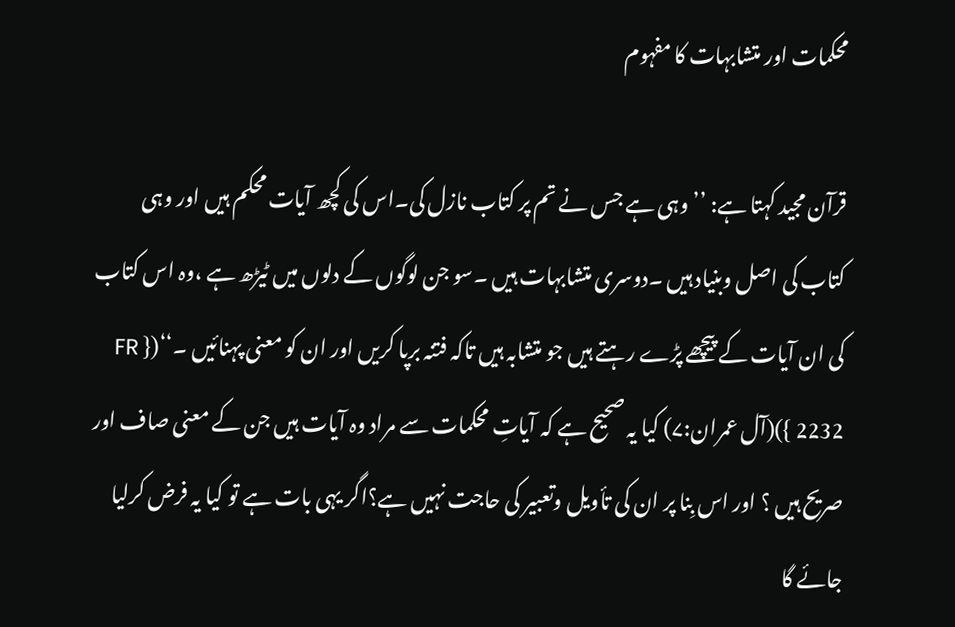محکمات اور متشابہات کا مفہوم

قرآن مجید کہتا ہے: ’’وہی ہے جس نے تم پر کتاب نازل کی۔اس کی کچھ آیات محکم ہیں اور وہی کتاب کی اصل وبنیاد ہیں ۔دوسری متشابہات ہیں ۔سو جن لوگوں کے دلوں میں ٹیڑھ ہے ،وہ اس کتاب کی ان آیات کے پیچھے پڑے رہتے ہیں جو متشابہ ہیں تاکہ فتنہ برپا کریں اور ان کو معنی پہنائیں ۔‘‘({ FR 2232 })(آل عمران:۷) کیا یہ صحیح ہے کہ آیاتِ محکمات سے مراد وہ آیات ہیں جن کے معنی صاف اور صریح ہیں ؟ اور اس بِنا پر ان کی تأویل وتعبیر کی حاجت نہیں ہے؟اگر یہی بات ہے تو کیا یہ فرض کرلیا جائے گا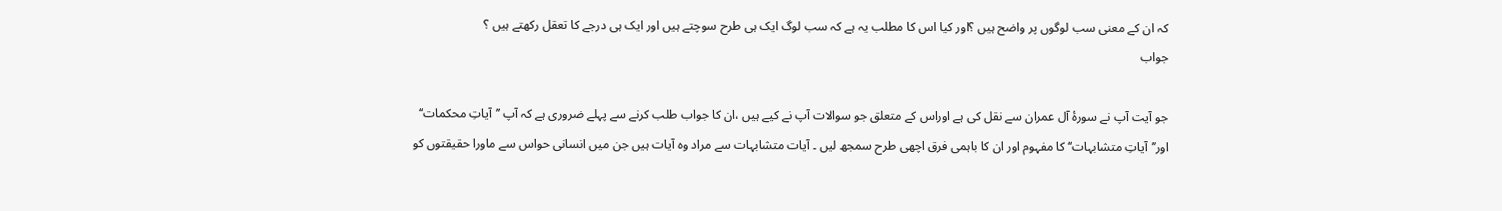کہ ان کے معنی سب لوگوں پر واضح ہیں ؟اور کیا اس کا مطلب یہ ہے کہ سب لوگ ایک ہی طرح سوچتے ہیں اور ایک ہی درجے کا تعقل رکھتے ہیں ؟
جواب

جو آیت آپ نے سورۂ آل عمران سے نقل کی ہے اوراس کے متعلق جو سوالات آپ نے کیے ہیں ،ان کا جواب طلب کرنے سے پہلے ضروری ہے کہ آپ ’’آیاتِ محکمات‘‘ اور’’آیاتِ متشابہات‘‘ کا مفہوم اور ان کا باہمی فرق اچھی طرح سمجھ لیں ۔ آیات متشابہات سے مراد وہ آیات ہیں جن میں انسانی حواس سے ماورا حقیقتوں کو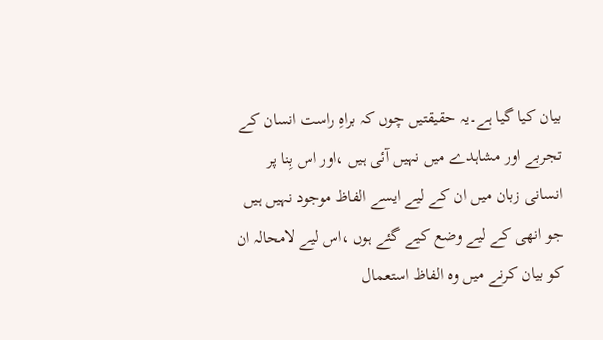بیان کیا گیا ہے۔یہ حقیقتیں چوں کہ براہِ راست انسان کے تجربے اور مشاہدے میں نہیں آئی ہیں ،اور اس بِنا پر انسانی زبان میں ان کے لیے ایسے الفاظ موجود نہیں ہیں جو انھی کے لیے وضع کیے گئے ہوں ،اس لیے لامحالہ ان کو بیان کرنے میں وہ الفاظ استعمال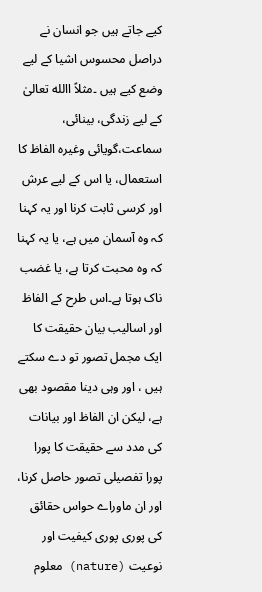کیے جاتے ہیں جو انسان نے دراصل محسوس اشیا کے لیے وضع کیے ہیں ۔مثلاً االله تعالیٰ کے لیے زندگی، بینائی، سماعت،گویائی وغیرہ الفاظ کا استعمال، یا اس کے لیے عرش اور کرسی ثابت کرنا اور یہ کہنا کہ وہ آسمان میں ہے، یا یہ کہنا کہ وہ محبت کرتا ہے، یا غضب ناک ہوتا ہے۔اس طرح کے الفاظ اور اسالیب بیان حقیقت کا ایک مجمل تصور تو دے سکتے ہیں ، اور وہی دینا مقصود بھی ہے، لیکن ان الفاظ اور بیانات کی مدد سے حقیقت کا پورا پورا تفصیلی تصور حاصل کرنا، اور ان ماوراے حواس حقائق کی پوری پوری کیفیت اور نوعیت (nature) معلوم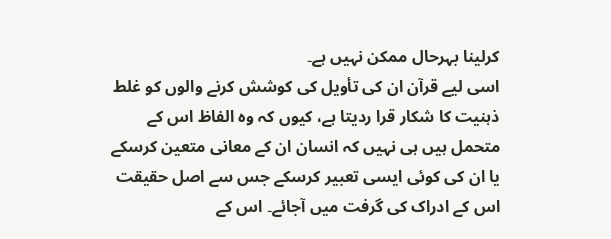کرلینا بہرحال ممکن نہیں ہے۔
اسی لیے قرآن ان کی تأویل کی کوشش کرنے والوں کو غلط ذہنیت کا شکار قرا ردیتا ہے، کیوں کہ وہ الفاظ اس کے متحمل ہیں ہی نہیں کہ انسان ان کے معانی متعین کرسکے یا ان کی کوئی ایسی تعبیر کرسکے جس سے اصل حقیقت اس کے ادراک کی گرفت میں آجائے۔ اس کے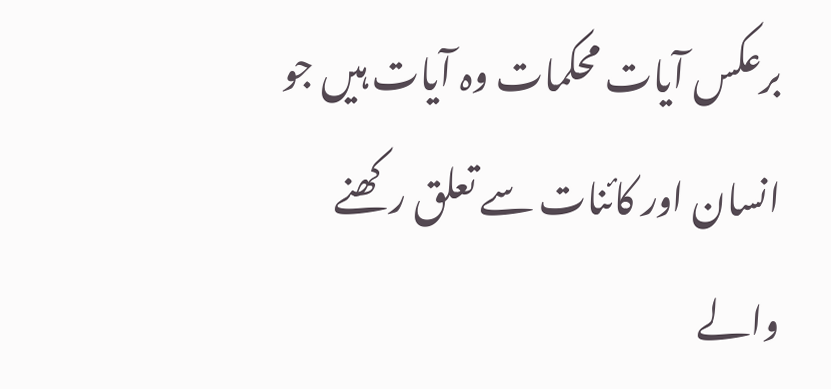برعکس آیات محکمات وہ آیات ہیں جو انسان اور کائنات سے تعلق رکھنے والے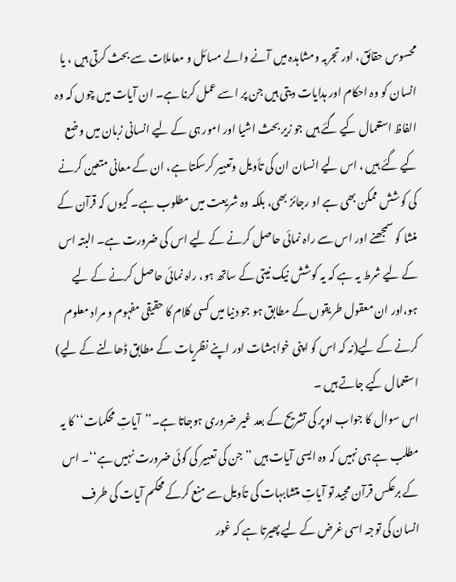محسوس حقائق، اور تجربہ ومشاہدہ میں آنے والے مسائل و معاملات سے بحث کرتی ہیں ، یا انسان کو وہ احکام اور ہدایات دیتی ہیں جن پر اسے عمل کرنا ہے۔ ان آیات میں چوں کہ وہ الفاظ استعمال کیے گئے ہیں جو زیر بحث اشیا اور امور ہی کے لیے انسانی زبان میں وضع کیے گئے ہیں ، اس لیے انسان ان کی تأویل وتعبیر کرسکتا ہے، ان کے معانی متعین کرنے کی کوشش ممکن بھی ہے او رجائز بھی، بلکہ وہ شریعت میں مطلوب ہے۔ کیوں کہ قرآن کے منشا کو سمجھنے اور اس سے راہ نمائی حاصل کرنے کے لیے اس کی ضرورت ہے۔ البتہ اس کے لیے شرط یہ ہے کہ یہ کوشش نیک نیتی کے ساتھ ہو، راہ نمائی حاصل کرنے کے لیے ہو،اور ان معقول طریقوں کے مطابق ہو جو دنیا میں کسی کلام کا حقیقی مفہوم و مراد معلوم کرنے کے لیے(نہ کہ اس کو اپنی خواہشات اور اپنے نظریات کے مطابق ڈھالنے کے لیے) استعمال کیے جاتے ہیں ۔
اس سوال کا جواب اوپر کی تشریح کے بعد غیر ضروری ہوجاتا ہے۔’’آیاتِ محکمات‘‘ کا یہ مطلب ہے ہی نہیں کہ وہ ایسی آیات ہیں ’’جن کی تعبیر کی کوئی ضرورت نہیں ہے‘‘۔ اس کے برعکس قرآن مجید تو آیاتِ متشابہات کی تأویل سے منع کرکے محکم آیات کی طرف انسان کی توجہ اسی غرض کے لیے پھیرتا ہے کہ غور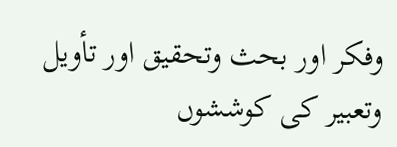وفکر اور بحث وتحقیق اور تأویل وتعبیر کی کوششوں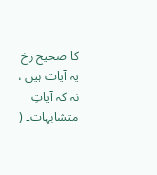کا صحیح رخ یہ آیات ہیں ، نہ کہ آیاتِ متشابہات۔ (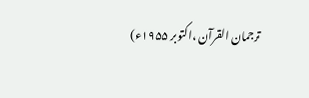ترجمان القرآن ،اکتوبر ۱۹۵۵ء)